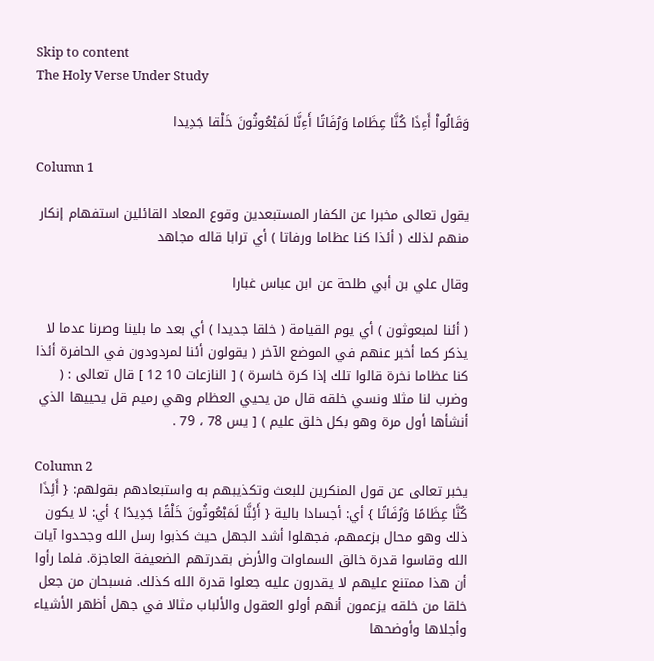Skip to content
The Holy Verse Under Study

وَقَالُواْ أَءِذَا كُنَّا عِظَاما وَرُفَاتًا أَءِنَّا لَمَبْعُوثُونَ خَلْقا جَدِيدا

Column 1

يقول تعالى مخبرا عن الكفار المستبعدين وقوع المعاد القائلين استفهام إنكار منهم لذلك ( أئذا كنا عظاما ورفاتا ) أي ترابا قاله مجاهد

وقال علي بن أبي طلحة عن ابن عباس غبارا

( أئنا لمبعوثون ) أي يوم القيامة ( خلقا جديدا ) أي بعد ما بلينا وصرنا عدما لا يذكر كما أخبر عنهم في الموضع الآخر ( يقولون أئنا لمردودون في الحافرة أئذا كنا عظاما نخرة قالوا تلك إذا كرة خاسرة ) [ النازعات 10 12 ] قال تعالى : ( وضرب لنا مثلا ونسي خلقه قال من يحيي العظام وهي رميم قل يحييها الذي أنشأها أول مرة وهو بكل خلق عليم ) [ يس 78 ، 79 .

Column 2
يخبر تعالى عن قول المنكرين للبعث وتكذيبهم به واستبعادهم بقولهم: { أَئِذَا كُنَّا عِظَامًا وَرُفَاتًا } أي: أجسادا بالية { أَئِنَّا لَمَبْعُوثُونَ خَلْقًا جَدِيدًا } أي: لا يكون ذلك وهو محال بزعمهم، فجهلوا أشد الجهل حيث كذبوا رسل الله وجحدوا آيات الله وقاسوا قدرة خالق السماوات والأرض بقدرتهم الضعيفة العاجزة. فلما رأوا أن هذا ممتنع عليهم لا يقدرون عليه جعلوا قدرة الله كذلك. فسبحان من جعل خلقا من خلقه يزعمون أنهم أولو العقول والألباب مثالا في جهل أظهر الأشياء وأجلاها وأوضحها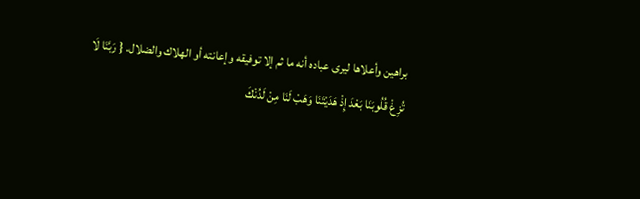براهين وأعلاها ليرى عباده أنه ما ثم إلا توفيقه وإعانته أو الهلاك والضلال. { رَبَّنَا لَا تُزِغْ قُلُوبَنَا بَعْدَ إِذْ هَدَيْتَنَا وَهَبْ لَنَا مِنْ لَدُنْكَ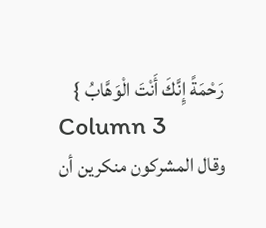رَحْمَةً إِنَّكَ أَنْتَ الْوَهَّابُ }
Column 3
وقال المشركون منكرين أن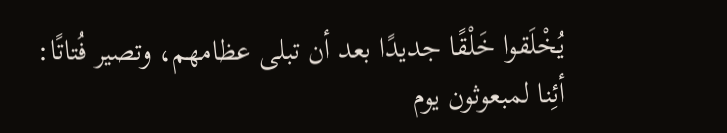يُخْلَقوا خَلْقًا جديدًا بعد أن تبلى عظامهم، وتصير فُتاتًا: أئِنا لمبعوثون يوم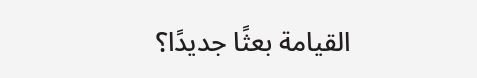القيامة بعثًا جديدًا؟